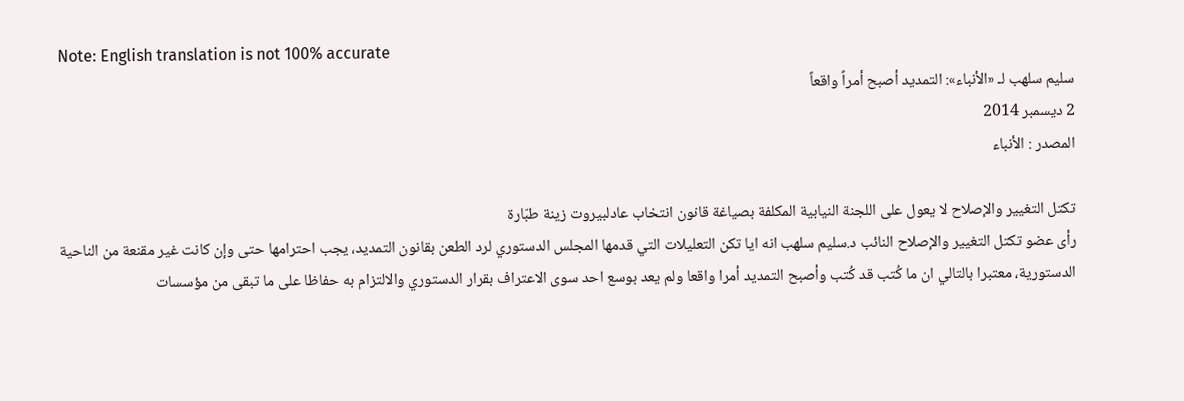Note: English translation is not 100% accurate
سليم سلهب لـ «الأنباء»: التمديد أصبح أمراً واقعاً
2 ديسمبر 2014
المصدر : الأنباء

تكتل التغيير والإصلاح لا يعول على اللجنة النيابية المكلفة بصياغة قانون انتخاب عادلبيروت زينة طبّارة
رأى عضو تكتل التغيير والإصلاح النائب د.سليم سلهب انه ايا تكن التعليلات التي قدمها المجلس الدستوري لرد الطعن بقانون التمديد، يجب احترامها حتى وإن كانت غير مقنعة من الناحية الدستورية، معتبرا بالتالي ان ما كُتب قد كُتب وأصبح التمديد أمرا واقعا ولم يعد بوسع احد سوى الاعتراف بقرار الدستوري والالتزام به حفاظا على ما تبقى من مؤسسات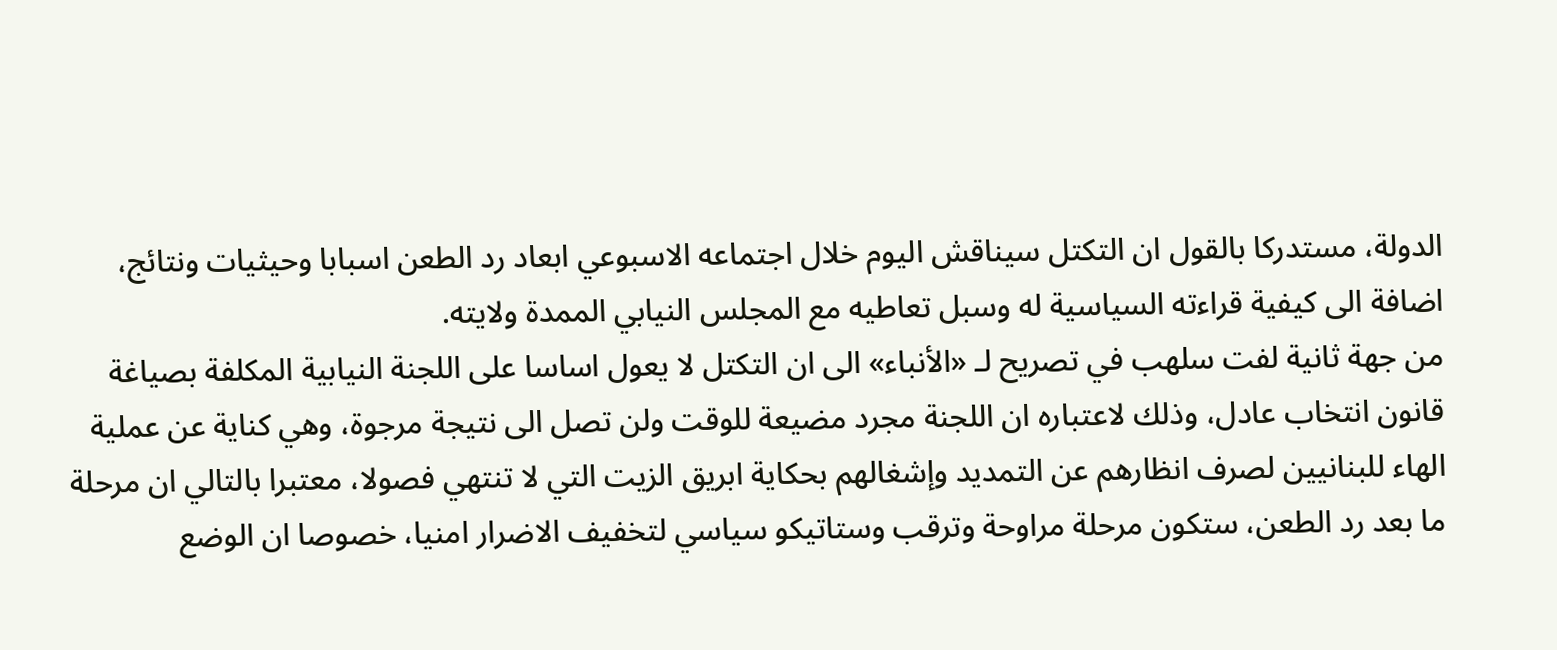الدولة، مستدركا بالقول ان التكتل سيناقش اليوم خلال اجتماعه الاسبوعي ابعاد رد الطعن اسبابا وحيثيات ونتائج، اضافة الى كيفية قراءته السياسية له وسبل تعاطيه مع المجلس النيابي الممدة ولايته.
من جهة ثانية لفت سلهب في تصريح لـ «الأنباء» الى ان التكتل لا يعول اساسا على اللجنة النيابية المكلفة بصياغة قانون انتخاب عادل، وذلك لاعتباره ان اللجنة مجرد مضيعة للوقت ولن تصل الى نتيجة مرجوة، وهي كناية عن عملية الهاء للبنانيين لصرف انظارهم عن التمديد وإشغالهم بحكاية ابريق الزيت التي لا تنتهي فصولا، معتبرا بالتالي ان مرحلة ما بعد رد الطعن، ستكون مرحلة مراوحة وترقب وستاتيكو سياسي لتخفيف الاضرار امنيا، خصوصا ان الوضع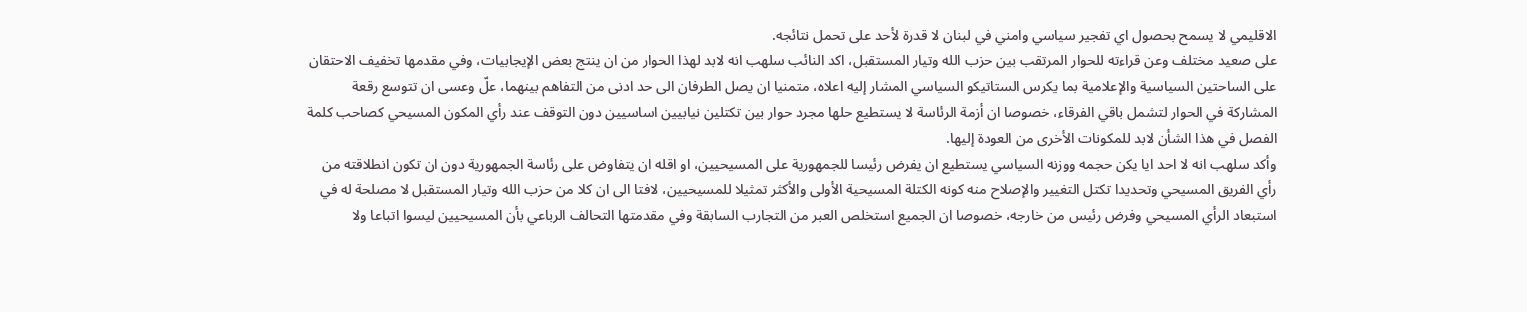الاقليمي لا يسمح بحصول اي تفجير سياسي وامني في لبنان لا قدرة لأحد على تحمل نتائجه.
على صعيد مختلف وعن قراءته للحوار المرتقب بين حزب الله وتيار المستقبل، اكد النائب سلهب انه لابد لهذا الحوار من ان ينتج بعض الإيجابيات، وفي مقدمها تخفيف الاحتقان على الساحتين السياسية والإعلامية بما يكرس الستاتيكو السياسي المشار إليه اعلاه، متمنيا ان يصل الطرفان الى حد ادنى من التفاهم بينهما، علّ وعسى ان تتوسع رقعة المشاركة في الحوار لتشمل باقي الفرقاء، خصوصا ان أزمة الرئاسة لا يستطيع حلها مجرد حوار بين تكتلين نيابيين اساسيين دون التوقف عند رأي المكون المسيحي كصاحب كلمة الفصل في هذا الشأن لابد للمكونات الأخرى من العودة إليها.
وأكد سلهب انه لا احد ايا يكن حجمه ووزنه السياسي يستطيع ان يفرض رئيسا للجمهورية على المسيحيين، او اقله ان يتفاوض على رئاسة الجمهورية دون ان تكون انطلاقته من رأي الفريق المسيحي وتحديدا تكتل التغيير والإصلاح منه كونه الكتلة المسيحية الأولى والأكثر تمثيلا للمسيحيين، لافتا الى ان كلا من حزب الله وتيار المستقبل لا مصلحة له في استبعاد الرأي المسيحي وفرض رئيس من خارجه، خصوصا ان الجميع استخلص العبر من التجارب السابقة وفي مقدمتها التحالف الرباعي بأن المسيحيين ليسوا اتباعا ولا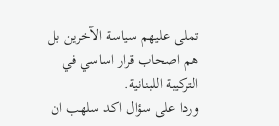تملى عليهم سياسة الآخرين بل هم اصحاب قرار اساسي في التركيبة اللبنانية.
وردا على سؤال اكد سلهب ان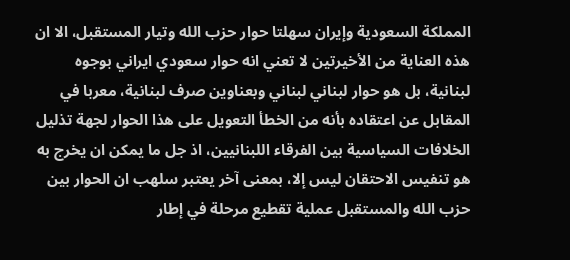المملكة السعودية وإيران سهلتا حوار حزب الله وتيار المستقبل، الا ان هذه العناية من الأخيرتين لا تعني انه حوار سعودي ايراني بوجوه لبنانية، بل هو حوار لبناني لبناني وبعناوين صرف لبنانية، معربا في المقابل عن اعتقاده بأنه من الخطأ التعويل على هذا الحوار لجهة تذليل الخلافات السياسية بين الفرقاء اللبنانيين، اذ جل ما يمكن ان يخرج به هو تنفيس الاحتقان ليس إلا، بمعنى آخر يعتبر سلهب ان الحوار بين حزب الله والمستقبل عملية تقطيع مرحلة في إطار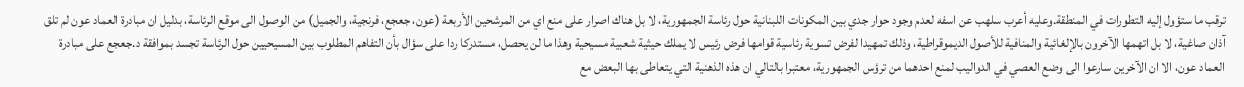ترقب ما ستؤول إليه التطورات في المنطقة.وعليه أعرب سلهب عن اسفه لعدم وجود حوار جدي بين المكونات اللبنانية حول رئاسة الجمهورية، لا بل هناك اصرار على منع اي من المرشحين الأربعة (عون، جعجع، فرنجية، والجميل) من الوصول الى موقع الرئاسة، بدليل ان مبادرة العماد عون لم تلق آذان صاغية، لا بل اتهمها الآخرون بالإلغائية والمنافية للأصول الديموقراطية، وذلك تمهيدا لفرض تسوية رئاسية قوامها فرض رئيس لا يملك حيثية شعبية مسيحية وهذا ما لن يحصل، مستدركا ردا على سؤال بأن التفاهم المطلوب بين المسيحيين حول الرئاسة تجسد بموافقة د.جعجع على مبادرة العماد عون، الا ان الآخرين سارعوا الى وضع العصي في الدواليب لمنع احدهما من ترؤس الجمهورية، معتبرا بالتالي ان هذه الذهنية التي يتعاطى بها البعض مع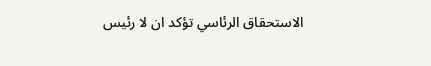الاستحقاق الرئاسي تؤكد ان لا رئيس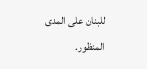للبنان على المدى المنظور.